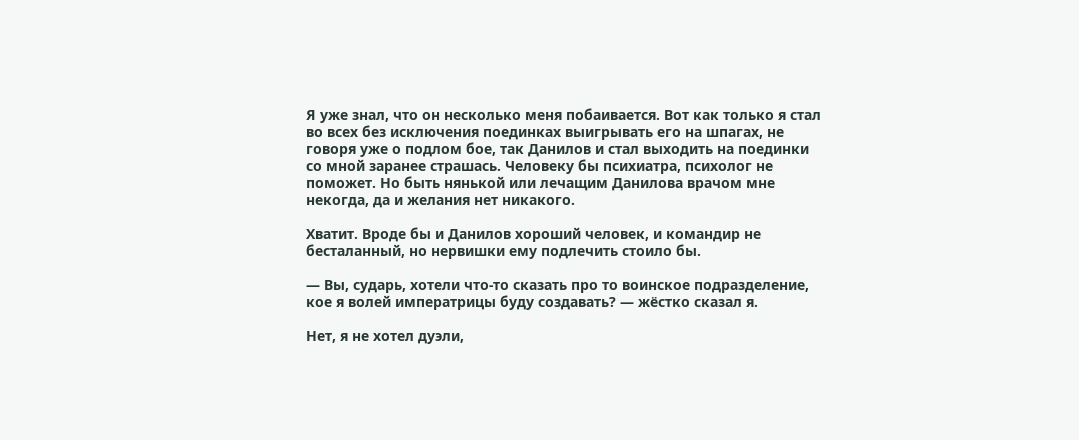Я уже знал, что он несколько меня побаивается. Вот как только я стал во всех без исключения поединках выигрывать его на шпагах, не говоря уже о подлом бое, так Данилов и стал выходить на поединки со мной заранее страшась. Человеку бы психиатра, психолог не поможет. Но быть нянькой или лечащим Данилова врачом мне некогда, да и желания нет никакого.

Хватит. Вроде бы и Данилов хороший человек, и командир не бесталанный, но нервишки ему подлечить стоило бы.

— Вы, сударь, хотели что-то сказать про то воинское подразделение, кое я волей императрицы буду создавать? — жёстко сказал я.

Нет, я не хотел дуэли,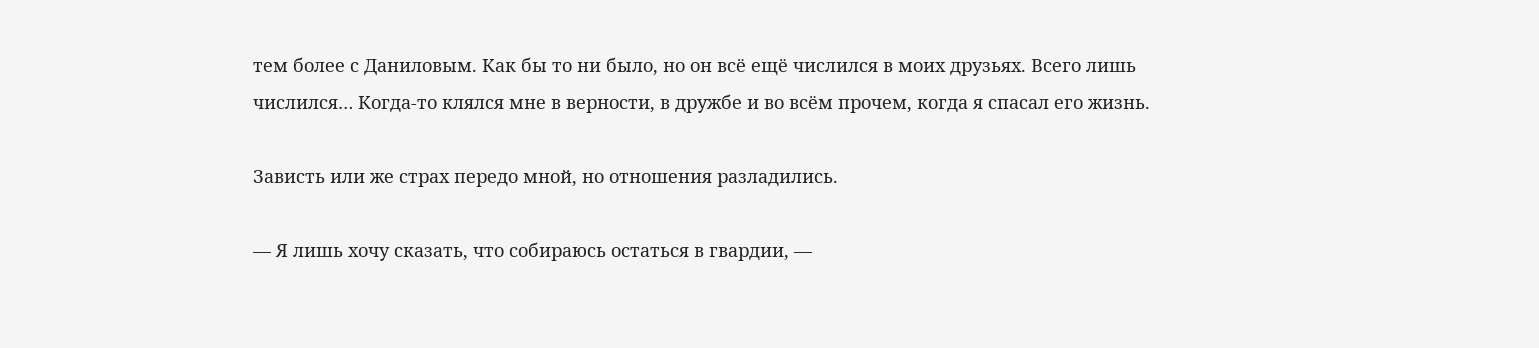тем более с Даниловым. Как бы то ни было, но он всё ещё числился в моих друзьях. Всего лишь числился… Когда-то клялся мне в верности, в дружбе и во всём прочем, когда я спасал его жизнь.

Зависть или же страх передо мной, но отношения разладились.

— Я лишь хочу сказать, что собираюсь остаться в гвардии, —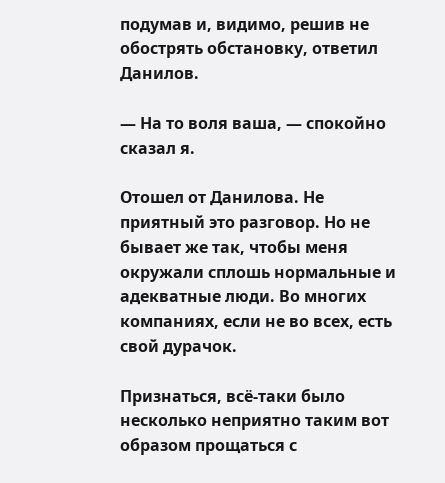подумав и, видимо, решив не обострять обстановку, ответил Данилов.

— На то воля ваша, — спокойно сказал я.

Отошел от Данилова. Не приятный это разговор. Но не бывает же так, чтобы меня окружали сплошь нормальные и адекватные люди. Во многих компаниях, если не во всех, есть свой дурачок.

Признаться, всё-таки было несколько неприятно таким вот образом прощаться с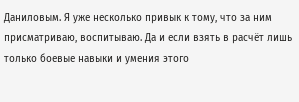Даниловым. Я уже несколько привык к тому, что за ним присматриваю, воспитываю. Да и если взять в расчёт лишь только боевые навыки и умения этого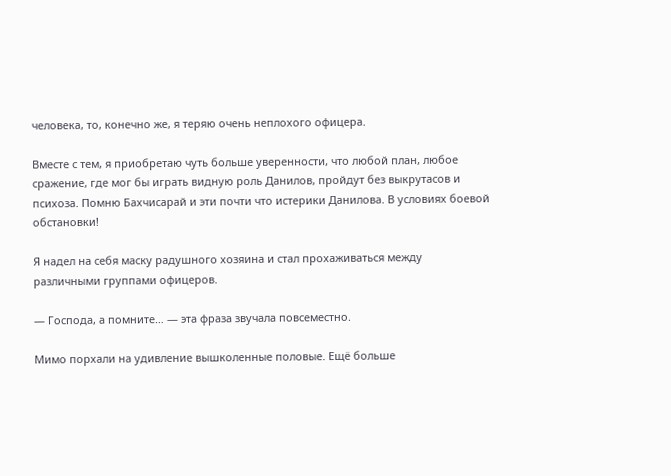человека, то, конечно же, я теряю очень неплохого офицера.

Вместе с тем, я приобретаю чуть больше уверенности, что любой план, любое сражение, где мог бы играть видную роль Данилов, пройдут без выкрутасов и психоза. Помню Бахчисарай и эти почти что истерики Данилова. В условиях боевой обстановки!

Я надел на себя маску радушного хозяина и стал прохаживаться между различными группами офицеров.

— Господа, а помните… — эта фраза звучала повсеместно.

Мимо порхали на удивление вышколенные половые. Ещё больше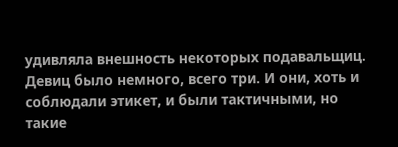удивляла внешность некоторых подавальщиц. Девиц было немного, всего три. И они, хоть и соблюдали этикет, и были тактичными, но такие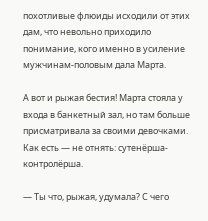похотливые флюиды исходили от этих дам, что невольно приходило понимание, кого именно в усиление мужчинам-половым дала Марта.

А вот и рыжая бестия! Марта стояла у входа в банкетный зал, но там больше присматривала за своими девочками. Как есть — не отнять: сутенёрша-контролёрша.

— Ты что, рыжая, удумала? С чего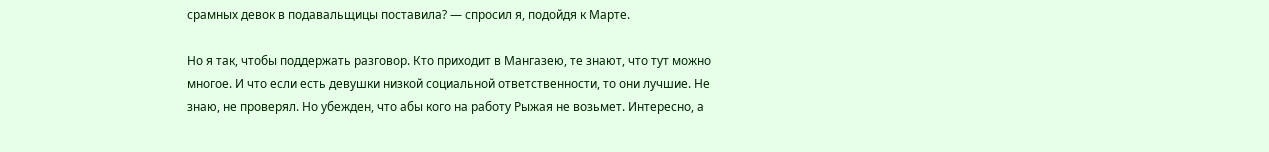срамных девок в подавальщицы поставила? — спросил я, подойдя к Марте.

Но я так, чтобы поддержать разговор. Кто приходит в Мангазею, те знают, что тут можно многое. И что если есть девушки низкой социальной ответственности, то они лучшие. Не знаю, не проверял. Но убежден, что абы кого на работу Рыжая не возьмет. Интересно, а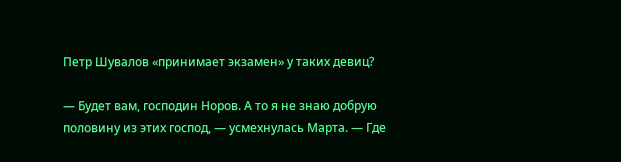Петр Шувалов «принимает экзамен» у таких девиц?

— Будет вам, господин Норов. А то я не знаю добрую половину из этих господ, — усмехнулась Марта. — Где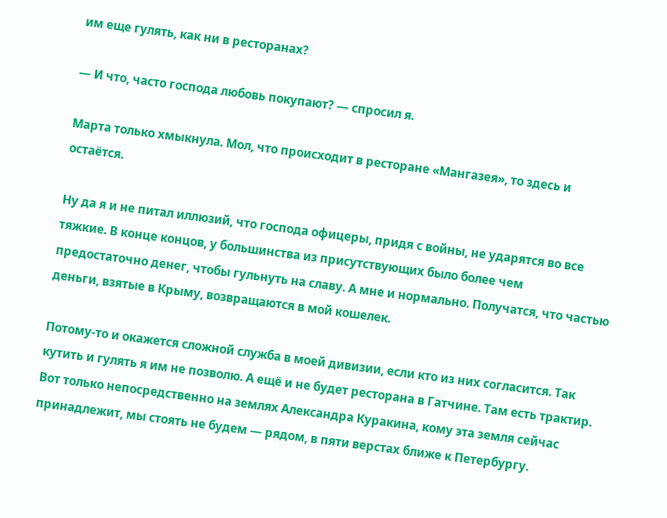им еще гулять, как ни в ресторанах?

— И что, часто господа любовь покупают? — спросил я.

Марта только хмыкнула. Мол, что происходит в ресторане «Мангазея», то здесь и остаётся.

Ну да я и не питал иллюзий, что господа офицеры, придя с войны, не ударятся во все тяжкие. В конце концов, у большинства из присутствующих было более чем предостаточно денег, чтобы гульнуть на славу. А мне и нормально. Получатся, что частью деньги, взятые в Крыму, возвращаются в мой кошелек.

Потому-то и окажется сложной служба в моей дивизии, если кто из них согласится. Так кутить и гулять я им не позволю. А ещё и не будет ресторана в Гатчине. Там есть трактир. Вот только непосредственно на землях Александра Куракина, кому эта земля сейчас принадлежит, мы стоять не будем — рядом, в пяти верстах ближе к Петербургу.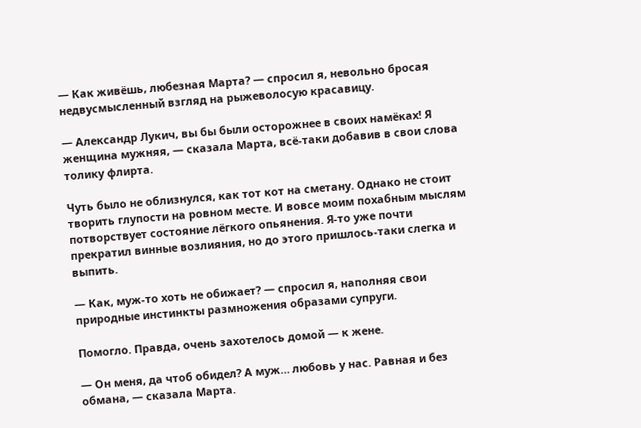— Как живёшь, любезная Марта? — спросил я, невольно бросая недвусмысленный взгляд на рыжеволосую красавицу.

— Александр Лукич, вы бы были осторожнее в своих намёках! Я женщина мужняя, — сказала Марта, всё-таки добавив в свои слова толику флирта.

Чуть было не облизнулся, как тот кот на сметану. Однако не стоит творить глупости на ровном месте. И вовсе моим похабным мыслям потворствует состояние лёгкого опьянения. Я-то уже почти прекратил винные возлияния, но до этого пришлось-таки слегка и выпить.

— Как, муж-то хоть не обижает? — спросил я, наполняя свои природные инстинкты размножения образами супруги.

Помогло. Правда, очень захотелось домой — к жене.

— Он меня, да чтоб обидел? А муж… любовь у нас. Равная и без обмана, — сказала Марта.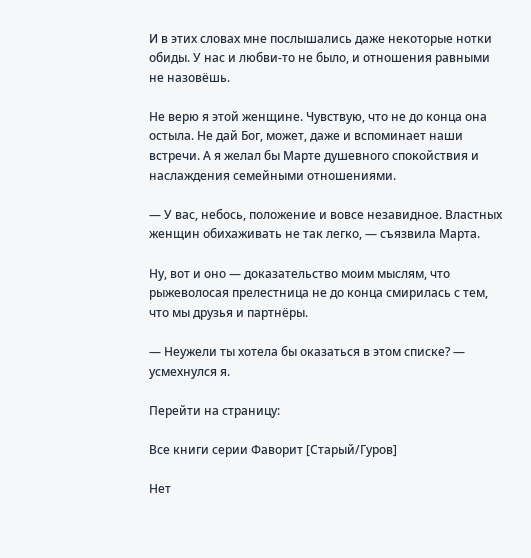И в этих словах мне послышались даже некоторые нотки обиды. У нас и любви-то не было, и отношения равными не назовёшь.

Не верю я этой женщине. Чувствую, что не до конца она остыла. Не дай Бог, может, даже и вспоминает наши встречи. А я желал бы Марте душевного спокойствия и наслаждения семейными отношениями.

— У вас, небось, положение и вовсе незавидное. Властных женщин обихаживать не так легко, — съязвила Марта.

Ну, вот и оно — доказательство моим мыслям, что рыжеволосая прелестница не до конца смирилась с тем, что мы друзья и партнёры.

— Неужели ты хотела бы оказаться в этом списке? — усмехнулся я.

Перейти на страницу:

Все книги серии Фаворит [Старый/Гуров]

Нет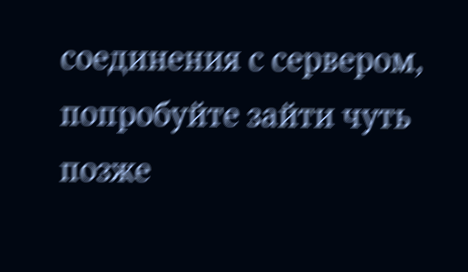соединения с сервером, попробуйте зайти чуть позже